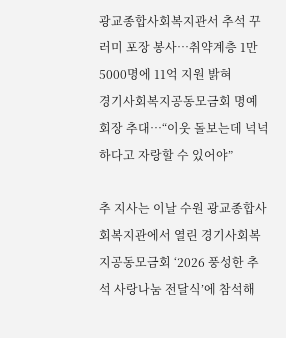광교종합사회복지관서 추석 꾸러미 포장 봉사…취약계층 1만5000명에 11억 지원 밝혀
경기사회복지공동모금회 명예회장 추대…“이웃 돌보는데 넉넉하다고 자랑할 수 있어야”

추 지사는 이날 수원 광교종합사회복지관에서 열린 경기사회복지공동모금회 ‘2026 풍성한 추석 사랑나눔 전달식’에 참석해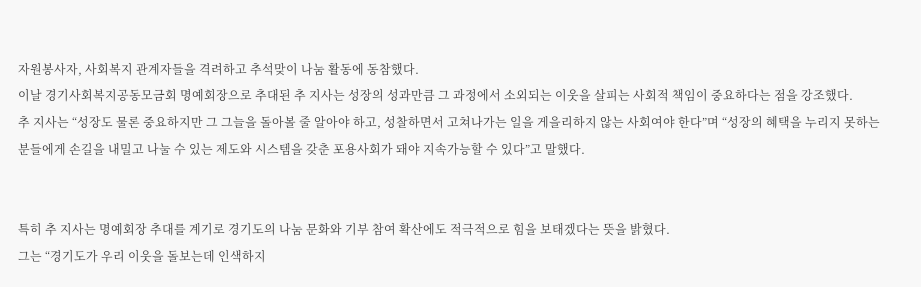자원봉사자, 사회복지 관계자들을 격려하고 추석맞이 나눔 활동에 동참했다.
이날 경기사회복지공동모금회 명예회장으로 추대된 추 지사는 성장의 성과만큼 그 과정에서 소외되는 이웃을 살피는 사회적 책임이 중요하다는 점을 강조했다.
추 지사는 “성장도 물론 중요하지만 그 그늘을 돌아볼 줄 알아야 하고, 성찰하면서 고쳐나가는 일을 게을리하지 않는 사회여야 한다”며 “성장의 혜택을 누리지 못하는 분들에게 손길을 내밀고 나눌 수 있는 제도와 시스템을 갖춘 포용사회가 돼야 지속가능할 수 있다”고 말했다.


특히 추 지사는 명예회장 추대를 계기로 경기도의 나눔 문화와 기부 참여 확산에도 적극적으로 힘을 보태겠다는 뜻을 밝혔다.
그는 “경기도가 우리 이웃을 돌보는데 인색하지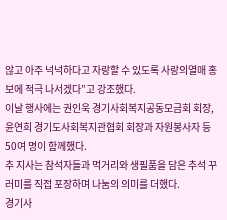않고 아주 넉넉하다고 자랑할 수 있도록 사랑의열매 홍보에 적극 나서겠다”고 강조했다.
이날 행사에는 권인욱 경기사회복지공동모금회 회장, 윤연희 경기도사회복지관협회 회장과 자원봉사자 등 50여 명이 함께했다.
추 지사는 참석자들과 먹거리와 생필품을 담은 추석 꾸러미를 직접 포장하며 나눔의 의미를 더했다.
경기사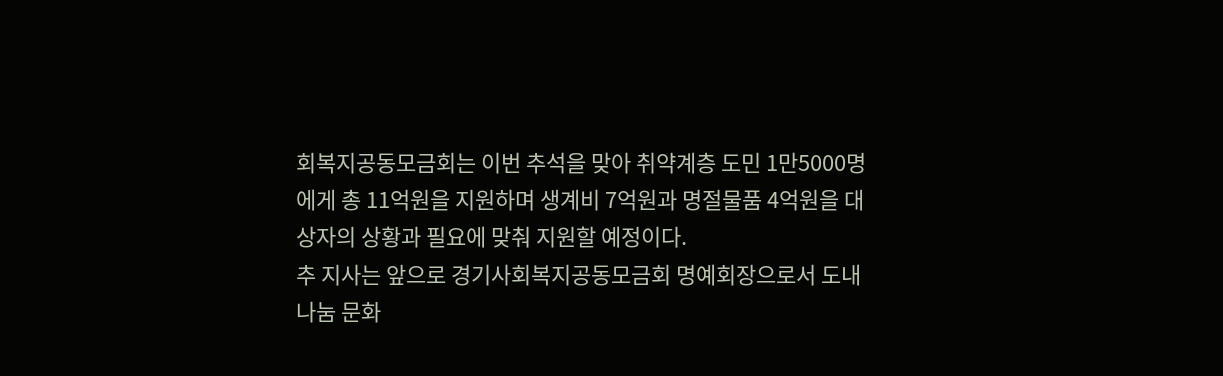회복지공동모금회는 이번 추석을 맞아 취약계층 도민 1만5000명에게 총 11억원을 지원하며 생계비 7억원과 명절물품 4억원을 대상자의 상황과 필요에 맞춰 지원할 예정이다.
추 지사는 앞으로 경기사회복지공동모금회 명예회장으로서 도내 나눔 문화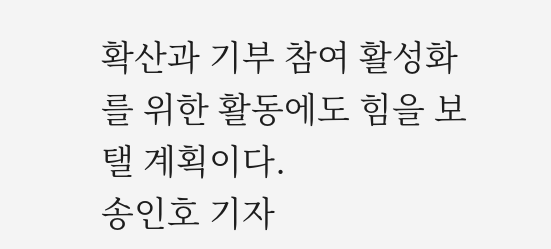확산과 기부 참여 활성화를 위한 활동에도 힘을 보탤 계획이다.
송인호 기자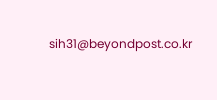sih31@beyondpost.co.kr